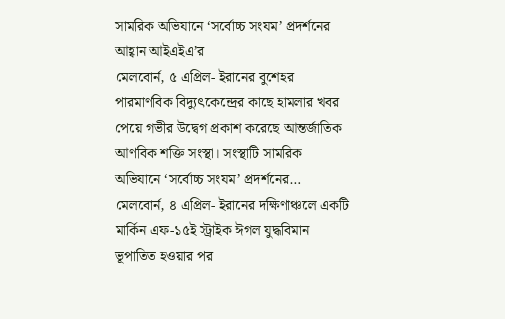সামরিক অভিযানে ‘সর্বোচ্চ সংযম’ প্রদর্শনের আহ্বান আইএইএ’র
মেলবোর্ন, ৫ এপ্রিল- ইরানের বুশেহর পারমাণবিক বিদ্যুৎকেন্দ্রের কাছে হামলার খবর পেয়ে গভীর উদ্বেগ প্রকাশ করেছে আন্তর্জাতিক আণবিক শক্তি সংস্থা। সংস্থাটি সামরিক অভিযানে ‘সর্বোচ্চ সংযম’ প্রদর্শনের…
মেলবোর্ন, ৪ এপ্রিল- ইরানের দক্ষিণাঞ্চলে একটি মার্কিন এফ-১৫ই স্ট্রাইক ঈগল যুদ্ধবিমান ভূপাতিত হওয়ার পর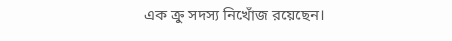এক ক্রু সদস্য নিখোঁজ রয়েছেন।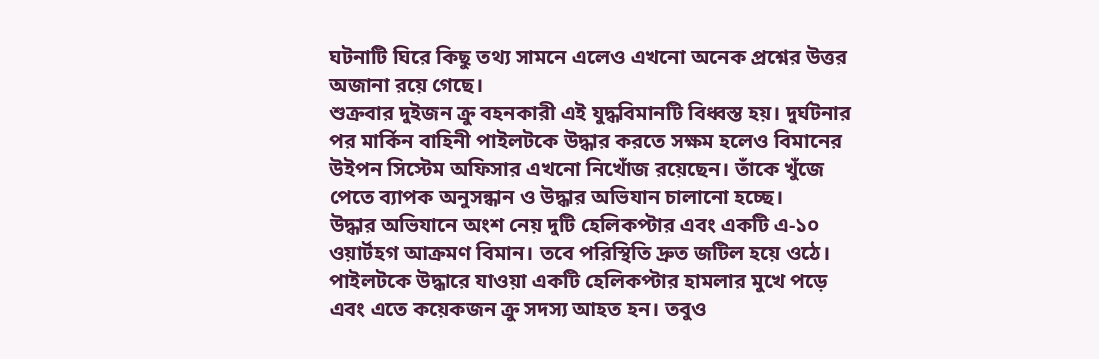ঘটনাটি ঘিরে কিছু তথ্য সামনে এলেও এখনো অনেক প্রশ্নের উত্তর অজানা রয়ে গেছে।
শুক্রবার দুইজন ক্রু বহনকারী এই যুদ্ধবিমানটি বিধ্বস্ত হয়। দুর্ঘটনার পর মার্কিন বাহিনী পাইলটকে উদ্ধার করতে সক্ষম হলেও বিমানের উইপন সিস্টেম অফিসার এখনো নিখোঁজ রয়েছেন। তাঁকে খুঁজে পেতে ব্যাপক অনুসন্ধান ও উদ্ধার অভিযান চালানো হচ্ছে।
উদ্ধার অভিযানে অংশ নেয় দুটি হেলিকপ্টার এবং একটি এ-১০ ওয়ার্টহগ আক্রমণ বিমান। তবে পরিস্থিতি দ্রুত জটিল হয়ে ওঠে। পাইলটকে উদ্ধারে যাওয়া একটি হেলিকপ্টার হামলার মুখে পড়ে এবং এতে কয়েকজন ক্রু সদস্য আহত হন। তবুও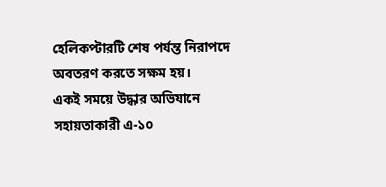হেলিকপ্টারটি শেষ পর্যন্ত নিরাপদে অবতরণ করতে সক্ষম হয়।
একই সময়ে উদ্ধার অভিযানে সহায়তাকারী এ-১০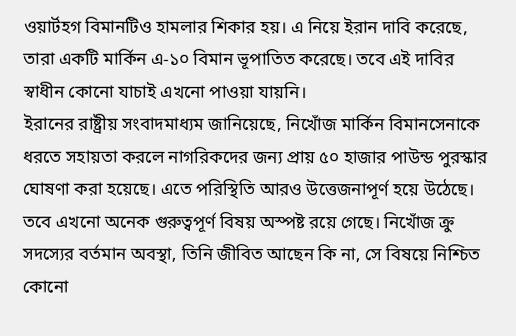ওয়ার্টহগ বিমানটিও হামলার শিকার হয়। এ নিয়ে ইরান দাবি করেছে, তারা একটি মার্কিন এ-১০ বিমান ভূপাতিত করেছে। তবে এই দাবির স্বাধীন কোনো যাচাই এখনো পাওয়া যায়নি।
ইরানের রাষ্ট্রীয় সংবাদমাধ্যম জানিয়েছে, নিখোঁজ মার্কিন বিমানসেনাকে ধরতে সহায়তা করলে নাগরিকদের জন্য প্রায় ৫০ হাজার পাউন্ড পুরস্কার ঘোষণা করা হয়েছে। এতে পরিস্থিতি আরও উত্তেজনাপূর্ণ হয়ে উঠেছে।
তবে এখনো অনেক গুরুত্বপূর্ণ বিষয় অস্পষ্ট রয়ে গেছে। নিখোঁজ ক্রু সদস্যের বর্তমান অবস্থা, তিনি জীবিত আছেন কি না, সে বিষয়ে নিশ্চিত কোনো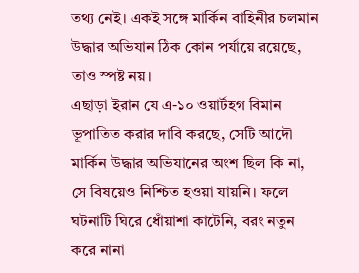তথ্য নেই। একই সঙ্গে মার্কিন বাহিনীর চলমান উদ্ধার অভিযান ঠিক কোন পর্যায়ে রয়েছে, তাও স্পষ্ট নয়।
এছাড়া ইরান যে এ-১০ ওয়ার্টহগ বিমান ভূপাতিত করার দাবি করছে, সেটি আদৌ মার্কিন উদ্ধার অভিযানের অংশ ছিল কি না, সে বিষয়েও নিশ্চিত হওয়া যায়নি। ফলে ঘটনাটি ঘিরে ধোঁয়াশা কাটেনি, বরং নতুন করে নানা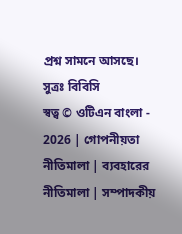প্রশ্ন সামনে আসছে।
সুত্রঃ বিবিসি
স্বত্ব © ওটিএন বাংলা - 2026 | গোপনীয়তা নীতিমালা | ব্যবহারের নীতিমালা | সম্পাদকীয়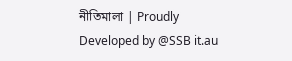নীতিমালা | Proudly Developed by @SSB it.au